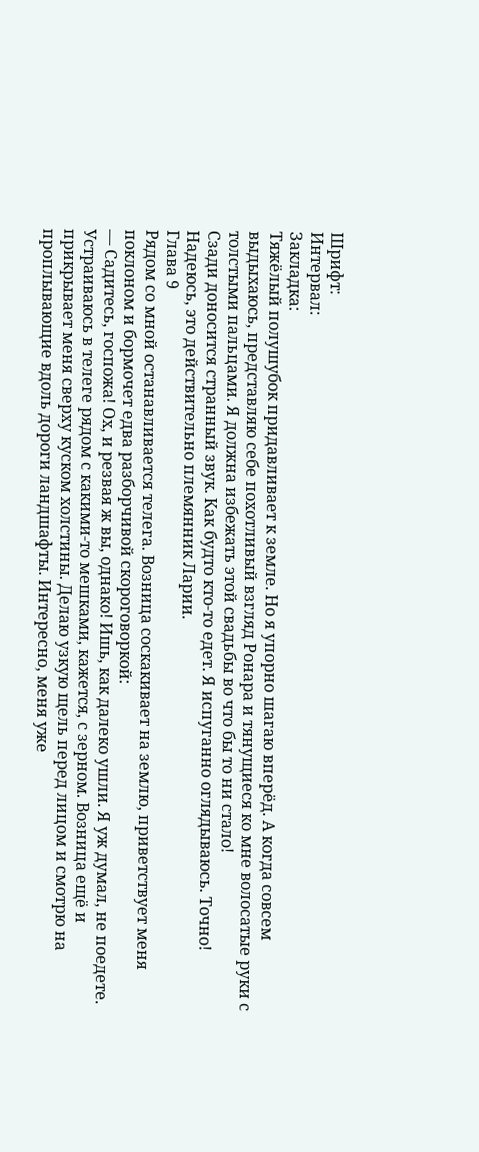Шрифт:
Интервал:
Закладка:
Тяжёлый полушубок придавливает к земле. Но я упорно шагаю вперёд. А когда совсем выдыхаюсь, представляю себе похотливый взгляд Ронара и тянущиеся ко мне волосатые руки с толстыми пальцами. Я должна избежать этой свадьбы во что бы то ни стало!
Сзади доносится странный звук. Как будто кто-то едет. Я испуганно оглядываюсь. Точно! Надеюсь, это действительно племянник Ларии.
Глава 9
Рядом со мной останавливается телега. Возница соскакивает на землю, приветствует меня поклоном и бормочет едва разборчивой скороговоркой:
— Садитесь, госпожа! Ох, и резвая ж вы, однако! Ишь, как далеко ушли. Я уж думал, не поедете.
Устраиваюсь в телеге рядом с какими-то мешками, кажется, с зерном. Возница ещё и прикрывает меня сверху куском холстины. Делаю узкую щель перед лицом и смотрю на проплывающие вдоль дороги ландшафты. Интересно, меня уже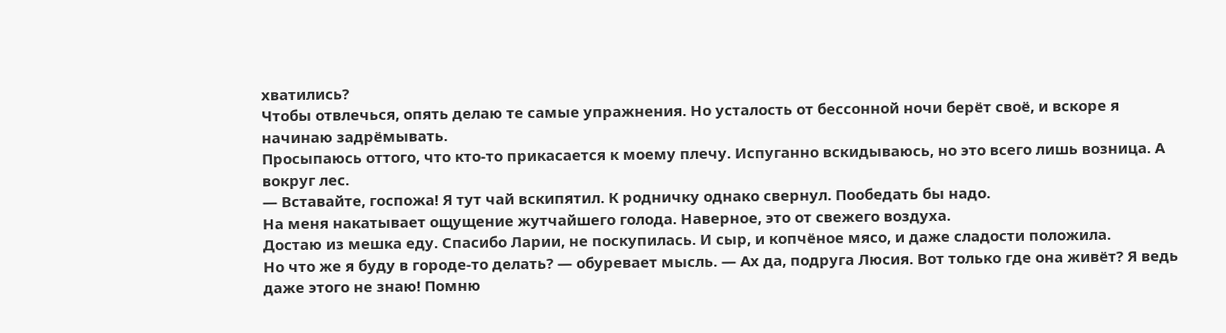хватились?
Чтобы отвлечься, опять делаю те самые упражнения. Но усталость от бессонной ночи берёт своё, и вскоре я начинаю задрёмывать.
Просыпаюсь оттого, что кто-то прикасается к моему плечу. Испуганно вскидываюсь, но это всего лишь возница. А вокруг лес.
— Вставайте, госпожа! Я тут чай вскипятил. К родничку однако свернул. Пообедать бы надо.
На меня накатывает ощущение жутчайшего голода. Наверное, это от свежего воздуха.
Достаю из мешка еду. Спасибо Ларии, не поскупилась. И сыр, и копчёное мясо, и даже сладости положила.
Но что же я буду в городе-то делать? — обуревает мысль. — Ах да, подруга Люсия. Вот только где она живёт? Я ведь даже этого не знаю! Помню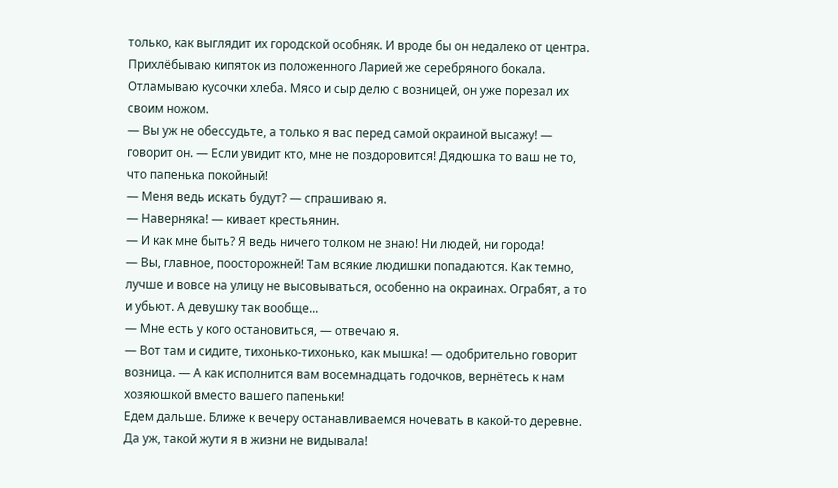только, как выглядит их городской особняк. И вроде бы он недалеко от центра.
Прихлёбываю кипяток из положенного Ларией же серебряного бокала. Отламываю кусочки хлеба. Мясо и сыр делю с возницей, он уже порезал их своим ножом.
— Вы уж не обессудьте, а только я вас перед самой окраиной высажу! — говорит он. — Если увидит кто, мне не поздоровится! Дядюшка то ваш не то, что папенька покойный!
— Меня ведь искать будут? — спрашиваю я.
— Наверняка! — кивает крестьянин.
— И как мне быть? Я ведь ничего толком не знаю! Ни людей, ни города!
— Вы, главное, поосторожней! Там всякие людишки попадаются. Как темно, лучше и вовсе на улицу не высовываться, особенно на окраинах. Ограбят, а то и убьют. А девушку так вообще...
— Мне есть у кого остановиться, — отвечаю я.
— Вот там и сидите, тихонько-тихонько, как мышка! — одобрительно говорит возница. — А как исполнится вам восемнадцать годочков, вернётесь к нам хозяюшкой вместо вашего папеньки!
Едем дальше. Ближе к вечеру останавливаемся ночевать в какой-то деревне. Да уж, такой жути я в жизни не видывала!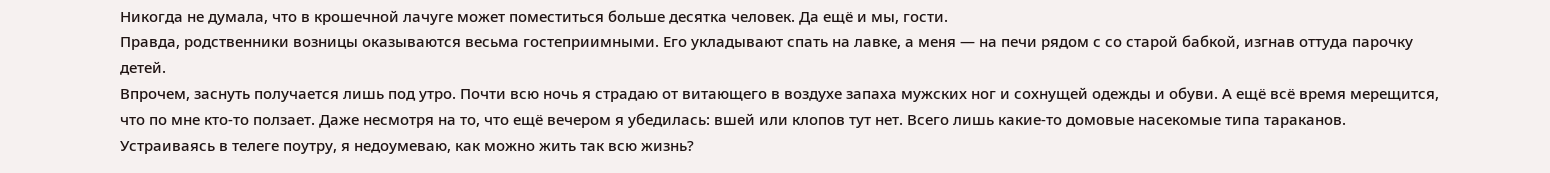Никогда не думала, что в крошечной лачуге может поместиться больше десятка человек. Да ещё и мы, гости.
Правда, родственники возницы оказываются весьма гостеприимными. Его укладывают спать на лавке, а меня — на печи рядом с со старой бабкой, изгнав оттуда парочку детей.
Впрочем, заснуть получается лишь под утро. Почти всю ночь я страдаю от витающего в воздухе запаха мужских ног и сохнущей одежды и обуви. А ещё всё время мерещится, что по мне кто-то ползает. Даже несмотря на то, что ещё вечером я убедилась: вшей или клопов тут нет. Всего лишь какие-то домовые насекомые типа тараканов.
Устраиваясь в телеге поутру, я недоумеваю, как можно жить так всю жизнь?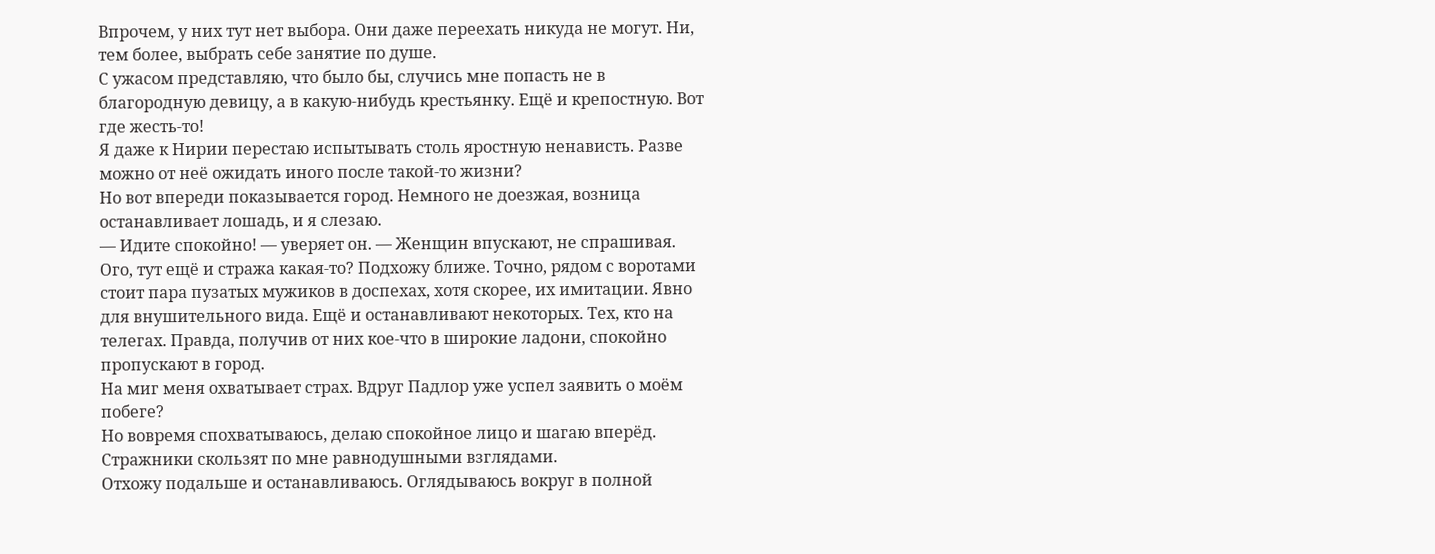Впрочем, у них тут нет выбора. Они даже переехать никуда не могут. Ни, тем более, выбрать себе занятие по душе.
С ужасом представляю, что было бы, случись мне попасть не в благородную девицу, а в какую-нибудь крестьянку. Ещё и крепостную. Вот где жесть-то!
Я даже к Нирии перестаю испытывать столь яростную ненависть. Разве можно от неё ожидать иного после такой-то жизни?
Но вот впереди показывается город. Немного не доезжая, возница останавливает лошадь, и я слезаю.
— Идите спокойно! — уверяет он. — Женщин впускают, не спрашивая.
Ого, тут ещё и стража какая-то? Подхожу ближе. Точно, рядом с воротами стоит пара пузатых мужиков в доспехах, хотя скорее, их имитации. Явно для внушительного вида. Ещё и останавливают некоторых. Тех, кто на телегах. Правда, получив от них кое-что в широкие ладони, спокойно пропускают в город.
На миг меня охватывает страх. Вдруг Падлор уже успел заявить о моём побеге?
Но вовремя спохватываюсь, делаю спокойное лицо и шагаю вперёд. Стражники скользят по мне равнодушными взглядами.
Отхожу подальше и останавливаюсь. Оглядываюсь вокруг в полной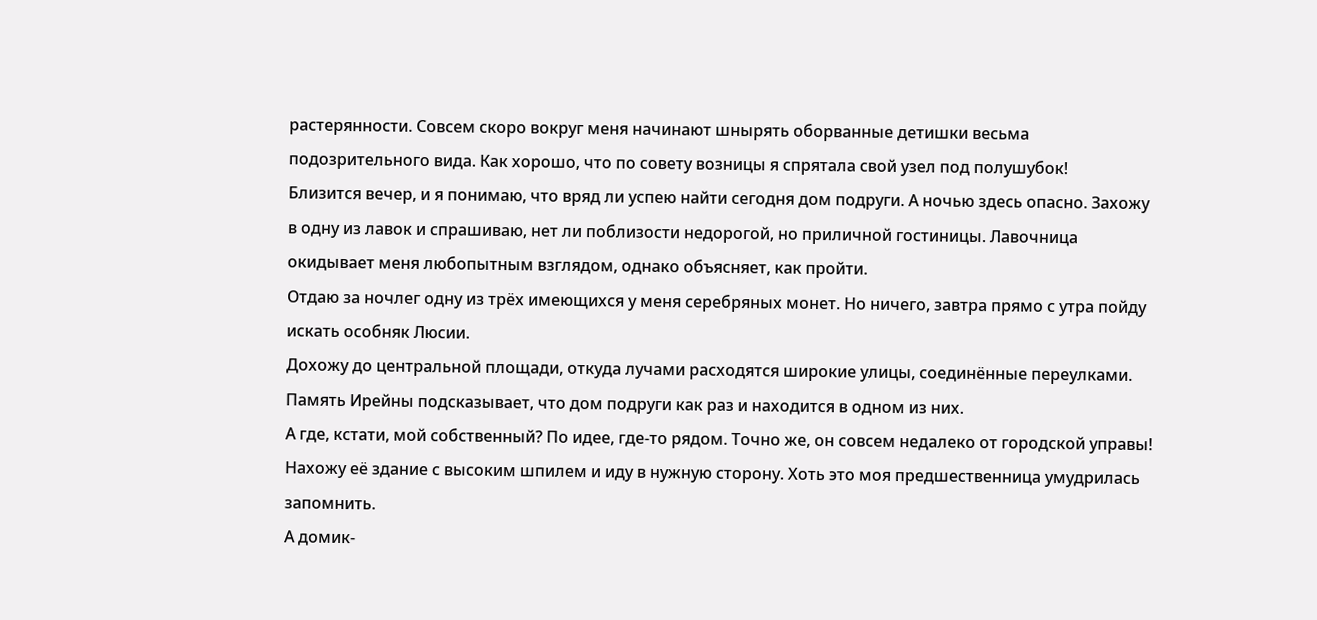растерянности. Совсем скоро вокруг меня начинают шнырять оборванные детишки весьма подозрительного вида. Как хорошо, что по совету возницы я спрятала свой узел под полушубок!
Близится вечер, и я понимаю, что вряд ли успею найти сегодня дом подруги. А ночью здесь опасно. Захожу в одну из лавок и спрашиваю, нет ли поблизости недорогой, но приличной гостиницы. Лавочница окидывает меня любопытным взглядом, однако объясняет, как пройти.
Отдаю за ночлег одну из трёх имеющихся у меня серебряных монет. Но ничего, завтра прямо с утра пойду искать особняк Люсии.
Дохожу до центральной площади, откуда лучами расходятся широкие улицы, соединённые переулками. Память Ирейны подсказывает, что дом подруги как раз и находится в одном из них.
А где, кстати, мой собственный? По идее, где-то рядом. Точно же, он совсем недалеко от городской управы! Нахожу её здание с высоким шпилем и иду в нужную сторону. Хоть это моя предшественница умудрилась запомнить.
А домик-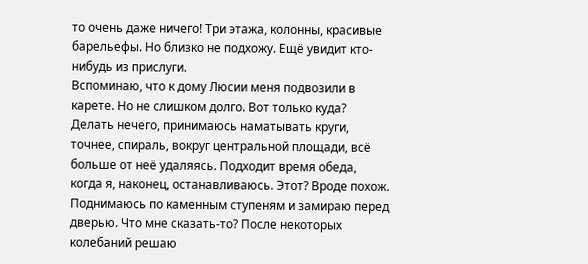то очень даже ничего! Три этажа, колонны, красивые барельефы. Но близко не подхожу. Ещё увидит кто-нибудь из прислуги.
Вспоминаю, что к дому Люсии меня подвозили в карете. Но не слишком долго. Вот только куда?
Делать нечего, принимаюсь наматывать круги, точнее, спираль, вокруг центральной площади, всё больше от неё удаляясь. Подходит время обеда, когда я, наконец, останавливаюсь. Этот? Вроде похож.
Поднимаюсь по каменным ступеням и замираю перед дверью. Что мне сказать-то? После некоторых колебаний решаю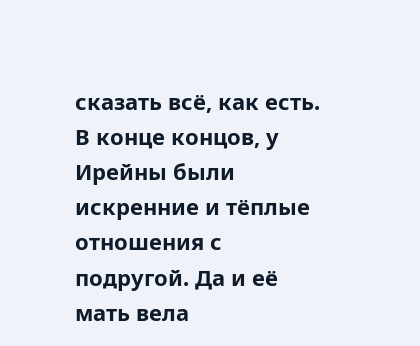сказать всё, как есть. В конце концов, у Ирейны были искренние и тёплые отношения с подругой. Да и её мать вела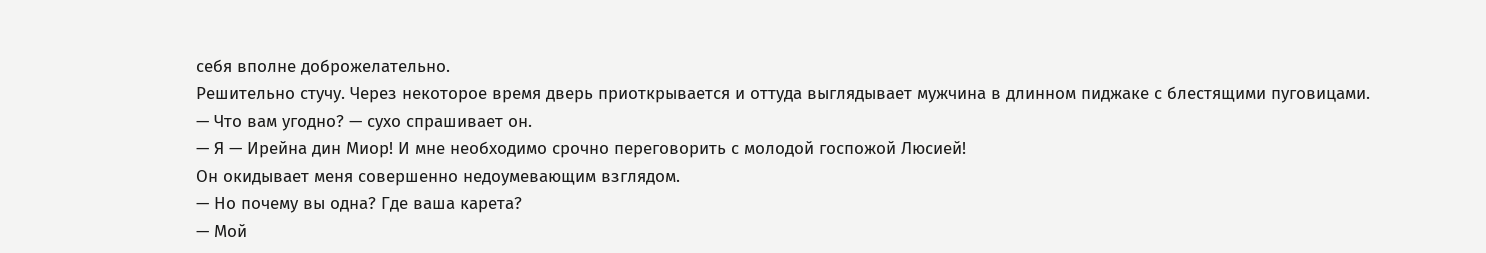себя вполне доброжелательно.
Решительно стучу. Через некоторое время дверь приоткрывается и оттуда выглядывает мужчина в длинном пиджаке с блестящими пуговицами.
— Что вам угодно? — сухо спрашивает он.
— Я — Ирейна дин Миор! И мне необходимо срочно переговорить с молодой госпожой Люсией!
Он окидывает меня совершенно недоумевающим взглядом.
— Но почему вы одна? Где ваша карета?
— Мой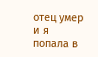отец умер и я попала в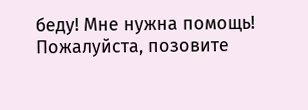беду! Мне нужна помощь! Пожалуйста, позовите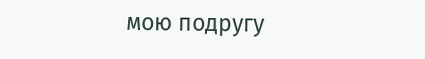мою подругу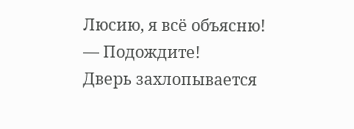Люсию, я всё объясню!
— Подождите!
Дверь захлопывается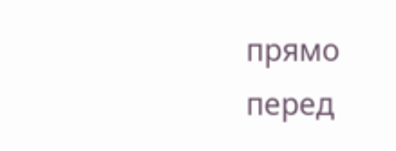прямо перед